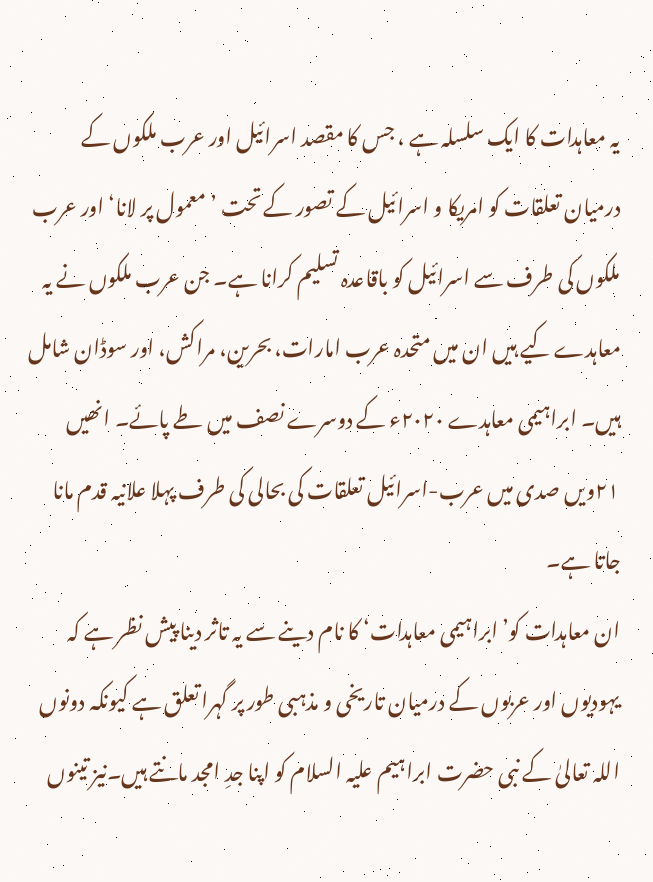یہ معاہدات کا ایک سلسلہ ہے ، جس کا مقصد اسرائیل اور عرب ملکوں کے درمیان تعلقات کو امریکا و اسرائیل کے تصور کے تحت ’معمول پر لانا‘ اور عرب ملکوں کی طرف سے اسرائیل کو باقاعدہ تسلیم کرانا ہے۔ جن عرب ملکوں نے یہ معاہدے کیے ہیں ان میں متحدہ عرب امارات، بحرین، مراکش، اور سوڈان شامل ہیں۔ ابراہیمی معاہدے ۲۰۲۰ء کے دوسرے نصف میں طے پائے۔ انھیں ۲۱ویں صدی میں عرب-اسرائیل تعلقات کی بحالی کی طرف پہلا علانیہ قدم مانا جاتا ہے۔
ان معاہدات کو’ابراہیمی معاہدات‘ کا نام دینے سے یہ تاثر دینا پیش نظر ہے کہ یہودیوں اور عربوں کے درمیان تاریخی و مذہبی طور پر گہرا تعلق ہے کیونکہ دونوں اللہ تعالیٰ کے نبی حضرت ابراہیم علیہ السلام کو اپنا جدِ امجد مانتے ہیں۔نیز تینوں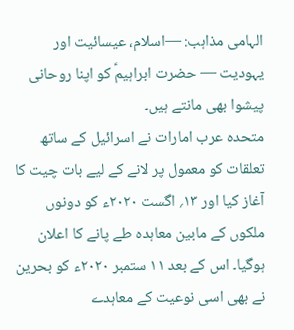الہامی مذاہب: —اسلام، عیسائیت اور یہودیت — حضرت ابراہیمؑ کو اپنا روحانی پیشوا بھی مانتے ہیں۔
متحدہ عرب امارات نے اسرائیل کے ساتھ تعلقات کو معمول پر لانے کے لیے بات چیت کا آغاز کیا اور ۱۳؍ اگست ۲۰۲۰ء کو دونوں ملکوں کے مابین معاہدہ طے پانے کا اعلان ہوگیا۔ اس کے بعد ۱۱ ستمبر ۲۰۲۰ء کو بحرین نے بھی اسی نوعیت کے معاہدے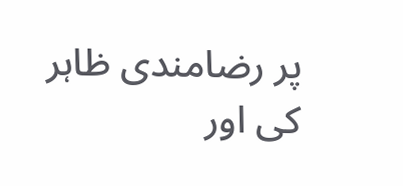پر رضامندی ظاہر کی اور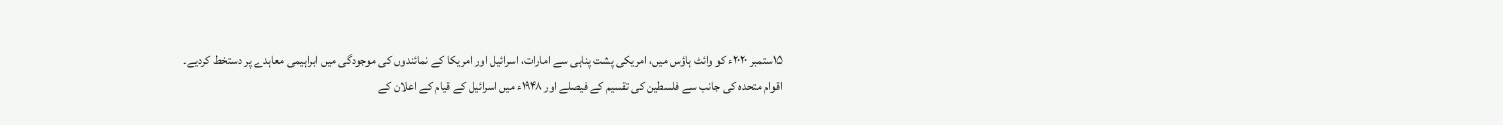۱۵ستمبر ۲۰۲۰ء کو وائٹ ہاؤس میں، امریکی پشت پناہی سے امارات، اسرائیل اور امریکا کے نمائندوں کی موجودگی میں ابراہیمی معاہدے پر دستخط کردیے۔
اقوام متحدہ کی جانب سے فلسطین کی تقسیم کے فیصلے اور ۱۹۴۸ء میں اسرائیل کے قیام کے اعلان کے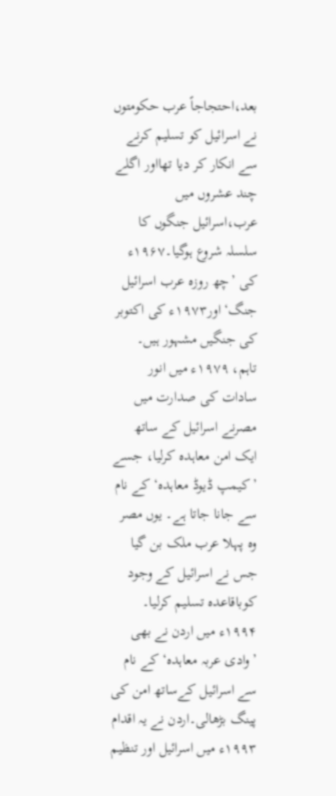بعد،احتجاجاً عرب حکومتوں نے اسرائیل کو تسلیم کرنے سے انکار کر دیا تھااور اگلے چند عشروں میں عرب،اسرائیل جنگوں کا سلسلہ شروع ہوگیا۔۱۹۶۷ء کی ’چھ روزہ عرب اسرائیل جنگ‘ اور۱۹۷۳ء کی اکتوبر کی جنگیں مشہور ہیں۔ تاہم، ۱۹۷۹ء میں انور سادات کی صدارت میں مصرنے اسرائیل کے ساتھ ایک امن معاہدہ کرلیا، جسے ’کیمپ ڈیوڈ معاہدہ‘ کے نام سے جانا جاتا ہے۔ یوں مصر وہ پہلا عرب ملک بن گیا جس نے اسرائیل کے وجود کوباقاعدہ تسلیم کرلیا۔
۱۹۹۴ء میں اردن نے بھی ’وادی عربہ معاہدہ‘ کے نام سے اسرائیل کےساتھ امن کی پینگ بڑھالی۔اردن نے یہ اقدام ۱۹۹۳ء میں اسرائیل اور تنظیم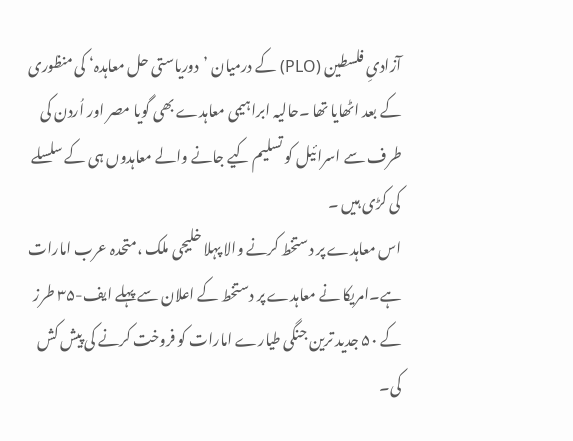آزادیِ فلسطین (PLO) کے درمیان ’دوریاستی حل معاہدہ‘ کی منظوری کے بعد اٹھایا تھا ۔حالیہ ابراہیمی معاہدے بھی گویا مصر اور اُردن کی طرف سے اسرائیل کو تسلیم کیے جانے والے معاہدوں ہی کے سلسلے کی کڑی ہیں ۔
اس معاہدے پر دستخط کرنے والا پہلا خلیجی ملک ،متحدہ عرب امارات ہے۔امریکا نے معاہدے پر دستخط کے اعلان سے پہلے ایف-۳۵ طرز کے ۵۰ جدید ترین جنگی طیارے امارات کو فروخت کرنے کی پیش کش کی۔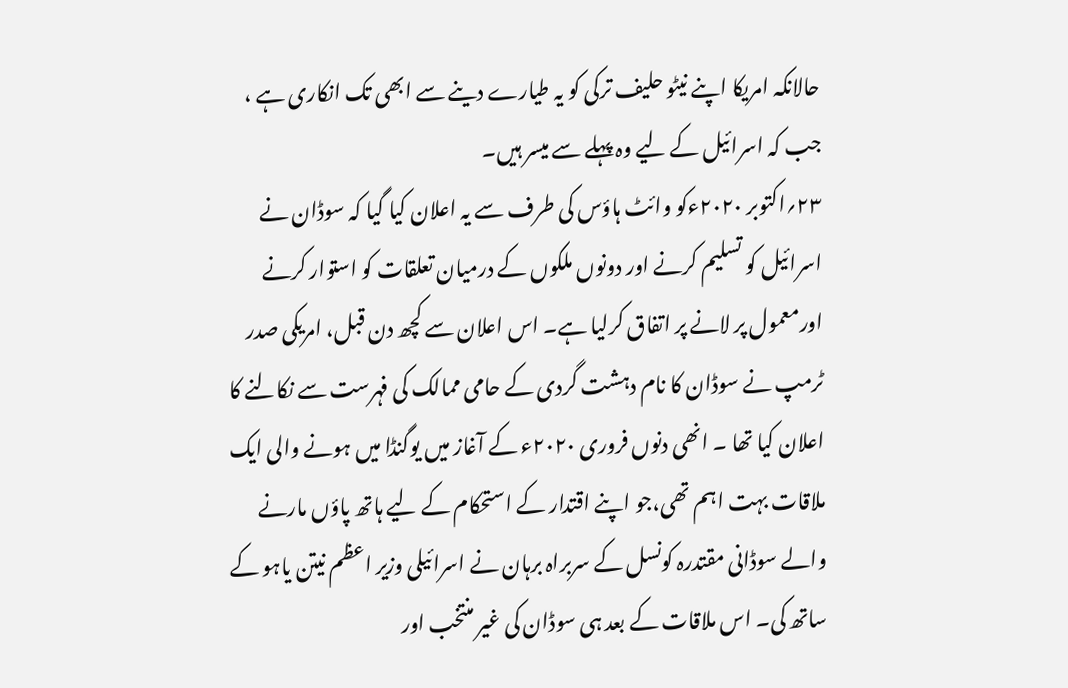حالانکہ امریکا اپنے نیٹو حلیف ترکی کو یہ طیارے دینے سے ابھی تک انکاری ہے ، جب کہ اسرائیل کے لیے وہ پہلے سے میسر ہیں۔
۲۳؍اکتوبر ۲۰۲۰ءکو وائٹ ہاؤس کی طرف سے یہ اعلان کیا گیا کہ سوڈان نے اسرائیل کو تسلیم کرنے اور دونوں ملکوں کے درمیان تعلقات کو استوار کرنے اورمعمول پر لانے پر اتفاق کرلیا ہے۔ اس اعلان سے کچھ دن قبل، امریکی صدر ٹرمپ نے سوڈان کا نام دہشت گردی کے حامی ممالک کی فہرست سے نکالنے کا اعلان کیا تھا ۔ انھی دنوں فروری ۲۰۲۰ء کے آغاز میں یوگنڈا میں ہونے والی ایک ملاقات بہت اہم تھی،جو اپنے اقتدار کے استحکام کے لیے ہاتھ پاؤں مارنے والے سوڈانی مقتدرہ کونسل کے سربراہ برہان نے اسرائیلی وزیر اعظم نیتن یاہو کے ساتھ کی۔ اس ملاقات کے بعد ہی سوڈان کی غیر منتخب اور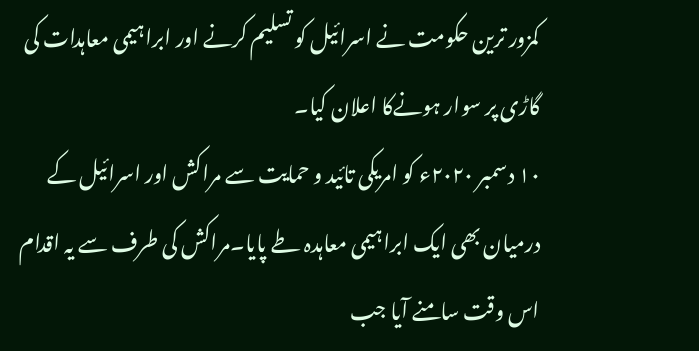کمزور ترین حکومت نے اسرائیل کو تسلیم کرنے اور ابراہیمی معاہدات کی گاڑی پر سوار ہونےکا اعلان کیا۔
۱۰ دسمبر ۲۰۲۰ء کو امریکی تائید و حمایت سے مراکش اور اسرائیل کے درمیان بھی ایک ابراہیمی معاہدہ طے پایا۔مراکش کی طرف سے یہ اقدام اس وقت سامنے آیا جب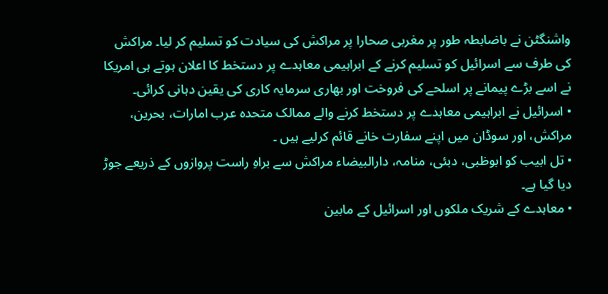واشنگٹن نے باضابطہ طور پر مغربی صحارا پر مراکش کی سیادت کو تسلیم کر لیا۔ مراکش کی طرف سے اسرائیل کو تسلیم کرنے کے ابراہیمی معاہدے پر دستخط کا اعلان ہوتے ہی امریکا نے اسے بڑے پیمانے پر اسلحے کی فروخت اور بھاری سرمایہ کاری کی یقین دہانی کرائی۔
• اسرائیل نے ابراہیمی معاہدے پر دستخط کرنے والے ممالک متحدہ عرب امارات، بحرین، مراکش، اور سوڈان میں اپنے سفارت خانے قائم کرلیے ہیں ۔
• تل ابیب کو ابوظبی، دبئی، منامہ، دارالبیضاء مراکش سے براہِ راست پروازوں کے ذریعے جوڑ دیا گیا ہے۔
• معاہدے کے شریک ملکوں اور اسرائیل کے مابین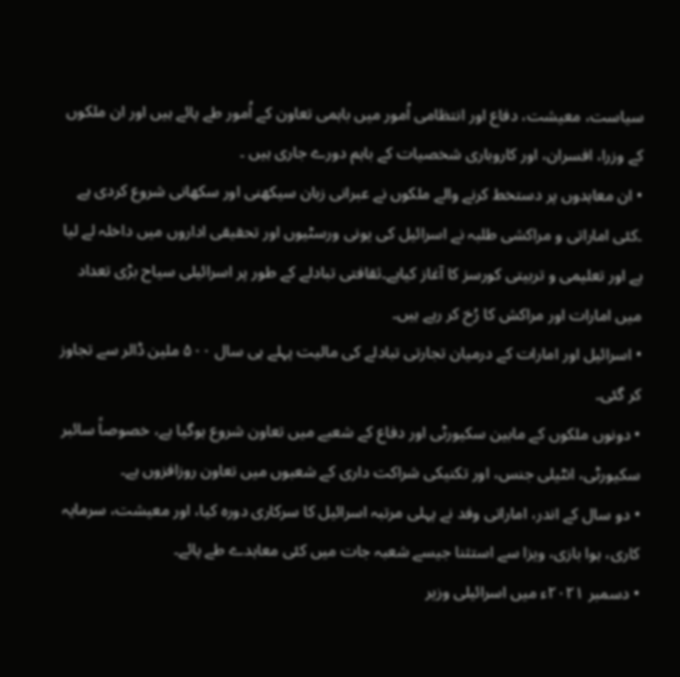سیاست، معیشت، دفاع اور انتظامی اُمور میں باہمی تعاون کے اُمور طے پائے ہیں اور ان ملکوں کے وزرا، افسران، اور کاروباری شخصیات کے باہم دورے جاری ہیں ۔
• ان معاہدوں پر دستخط کرنے والے ملکوں نے عبرانی زبان سیکھنی اور سکھانی شروع کردی ہے ۔کئی اماراتی و مراکشی طلبہ نے اسرائیل کی یونی ورسٹیوں اور تحقیقی اداروں میں داخلہ لے لیا ہے اور تعلیمی و تربیتی کورسز کا آغاز کیاہے۔ثقافتی تبادلے کے طور پر اسرائیلی سیاح بڑی تعداد میں امارات اور مراکش کا رُخ کر رہے ہیں۔
• اسرائیل اور امارات کے درمیان تجارتی تبادلے کی مالیت پہلے ہی سال ۵۰۰ ملین ڈالر سے تجاوز کر گئی۔
• دونوں ملکوں کے مابین سکیورٹی اور دفاع کے شعبے میں تعاون شروع ہوگیا ہے، خصوصاً سائبر سکیورٹی، انٹیلی جنس، اور تکنیکی شراکت داری کے شعبوں میں تعاون روزافزوں ہے۔
• دو سال کے اندر، اماراتی وفد نے پہلی مرتبہ اسرائیل کا سرکاری دورہ کیا، اور معیشت، سرمایہ کاری، ہوا بازی، ویزا سے استثنا جیسے شعبہ جات میں کئی معاہدے طے پائے۔
• دسمبر ۲۰۲۱ء میں اسرائیلی وزیر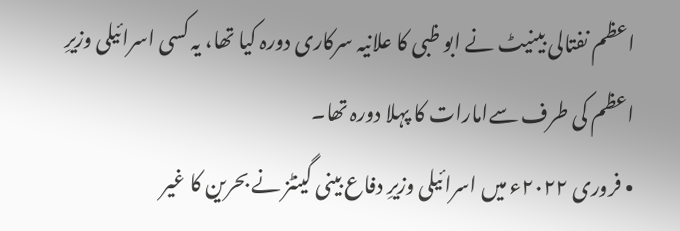اعظم نفتالی بینیٹ نے ابو ظبی کا علانیہ سرکاری دورہ کیا تھا، یہ کسی اسرائیلی وزیرِ اعظم کی طرف سےامارات کا پہلا دورہ تھا۔
• فروری ۲۰۲۲ء میں اسرائیلی وزیرِ دفاع بینی گینٹز نے بحرین کا غیر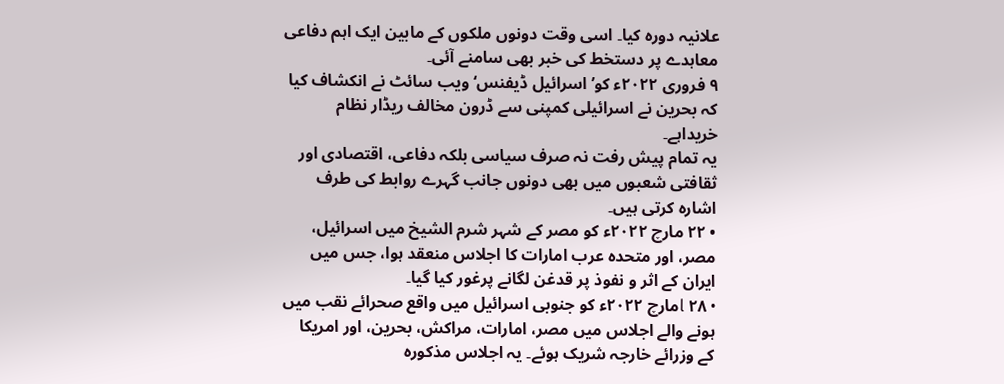علانیہ دورہ کیا۔ اسی وقت دونوں ملکوں کے مابین ایک اہم دفاعی معاہدے پر دستخط کی خبر بھی سامنے آئی۔
۹ فروری ۲۰۲۲ء کو’اسرائیل ڈیفنس‘ ویب سائٹ نے انکشاف کیا کہ بحرین نے اسرائیلی کمپنی سے ڈرون مخالف ریڈار نظام خریداہے۔
یہ تمام پیش رفت نہ صرف سیاسی بلکہ دفاعی، اقتصادی اور ثقافتی شعبوں میں بھی دونوں جانب گہرے روابط کی طرف اشارہ کرتی ہیں۔
• ۲۲ مارچ ۲۰۲۲ء کو مصر کے شہر شرم الشیخ میں اسرائیل، مصر، اور متحدہ عرب امارات کا اجلاس منعقد ہوا، جس میں ایران کے اثر و نفوذ پر قدغن لگانے پرغور کیا گیا۔
• l ۲۸مارچ ۲۰۲۲ء کو جنوبی اسرائیل میں واقع صحرائے نقب میں ہونے والے اجلاس میں مصر، امارات، مراکش، بحرین، اور امریکا کے وزرائے خارجہ شریک ہوئے۔ یہ اجلاس مذکورہ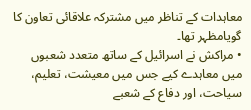معاہدات کے تناظر میں مشترکہ علاقائی تعاون کا گویامظہر تھا۔
• مراکش نے اسرائیل کے ساتھ متعدد شعبوں میں معاہدے کیے جس میں معیشت، تعلیم، سیاحت، اور دفاع کے شعبے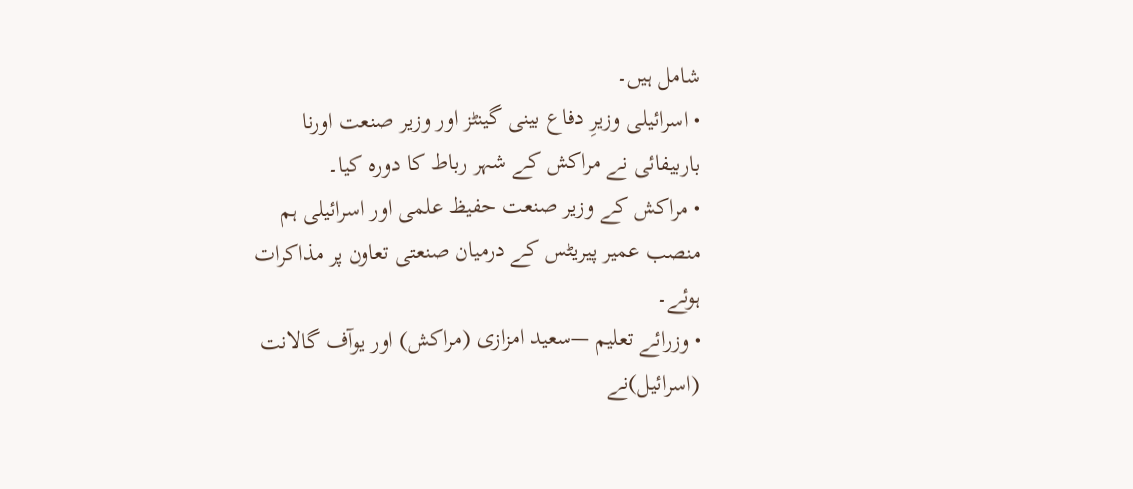شامل ہیں۔
• اسرائیلی وزیرِ دفاع بینی گینٹز اور وزیر صنعت اورنا باربیفائی نے مراکش کے شہر رباط کا دورہ کیا۔
• مراکش کے وزیر صنعت حفیظ علمی اور اسرائیلی ہم منصب عمیر پیریٹس کے درمیان صنعتی تعاون پر مذاکرات ہوئے۔
• وزرائے تعلیم —سعید امزازی (مراکش) اور یوآف گالانت (اسرائیل)نے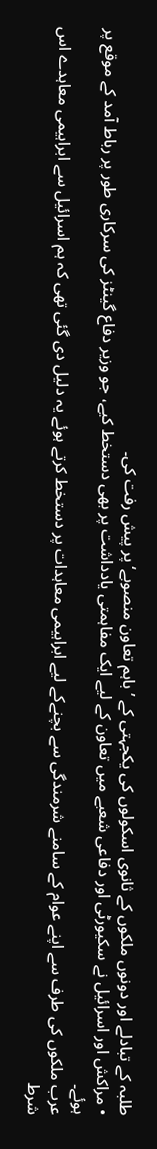طلبہ کے تبادلے اور دونوں ملکوں کے ثانوی اسکولوں کی یکجہتی کے ’باہم تعاون منصوبے‘ پر پیش رفت کی۔
• مراکش اور اسرائیل نے سکیورٹی اور دفاعی شعبے میں تعاون کے لیے ایک مفاہمتی یادداشت پر بھی دستخط کیے، جو وزیر دفاع گینٹز کی سرکاری طور پر رباط آمد کے موقع پر ہوئے۔
عرب ملکوں کی طرف سے اپنے عوام کے سامنے شرمندگی سے بچنےکے لیے ابراہیمی معاہدات پر دستخط کرتے ہوئے یہ دلیل دی گئی تھی کہ ہم اسرائیل سے ابراہیمی معاہدے اس شرط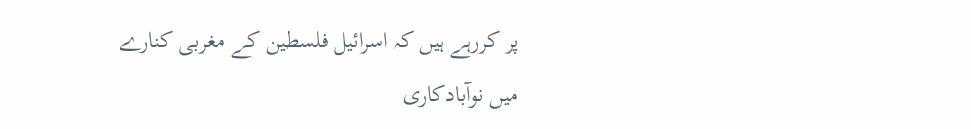پر کررہے ہیں کہ اسرائیل فلسطین کے مغربی کنارے میں نوآبادکاری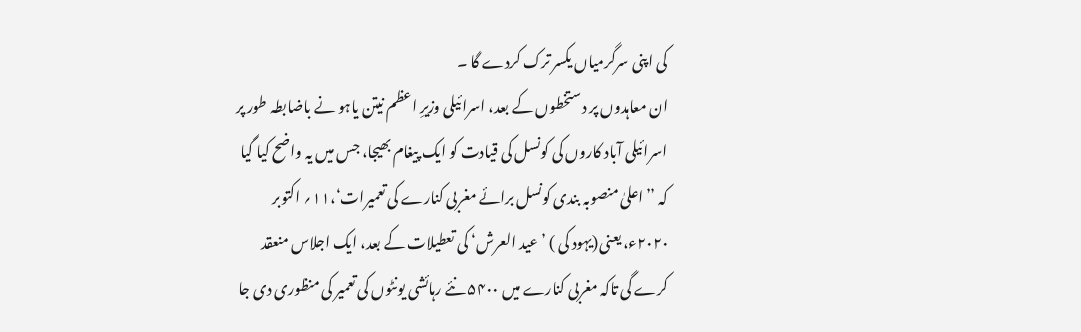کی اپنی سرگرمیاں یکسر ترک کردے گا ۔
ان معاہدوں پر دستخطوں کے بعد، اسرائیلی وزیرِ اعظم نیتن یاہو نے باضابطہ طور پر اسرائیلی آباد کاروں کی کونسل کی قیادت کو ایک پیغام بھیجا، جس میں یہ واضح کیا گیا کہ ’’اعلیٰ منصوبہ بندی کونسل برائے مغربی کنارے کی تعمیرات‘،۱۱؍ اکتوبر ۲۰۲۰ء، یعنی(یہود کی ) ’عید العرش‘ کی تعطیلات کے بعد، ایک اجلاس منعقد کرے گی تاکہ مغربی کنارے میں ۵۴۰۰ نئے رہائشی یونٹوں کی تعمیر کی منظوری دی جا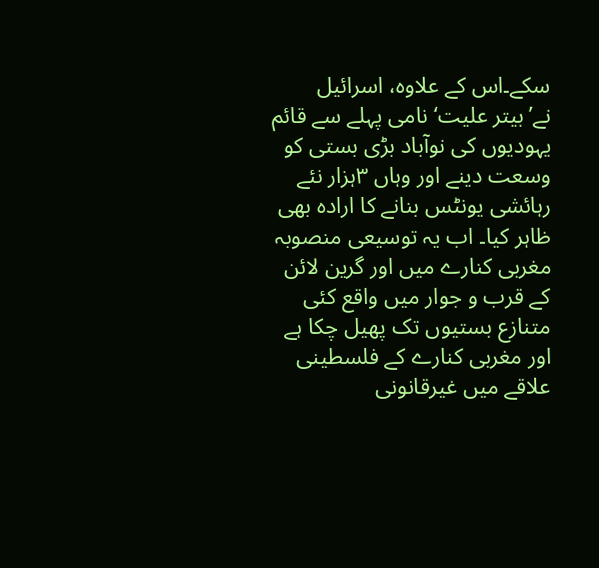سکے۔اس کے علاوہ، اسرائیل نے’بیتر علیت‘ نامی پہلے سے قائم یہودیوں کی نوآباد بڑی بستی کو وسعت دینے اور وہاں ۳ہزار نئے رہائشی یونٹس بنانے کا ارادہ بھی ظاہر کیا۔ اب یہ توسیعی منصوبہ مغربی کنارے میں اور گرین لائن کے قرب و جوار میں واقع کئی متنازع بستیوں تک پھیل چکا ہے اور مغربی کنارے کے فلسطینی علاقے میں غیرقانونی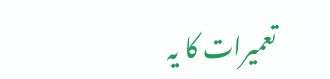تعمیرات کا یہ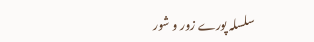سلسلہ پورے زور و شور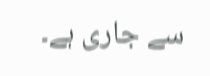سے جاری ہے۔